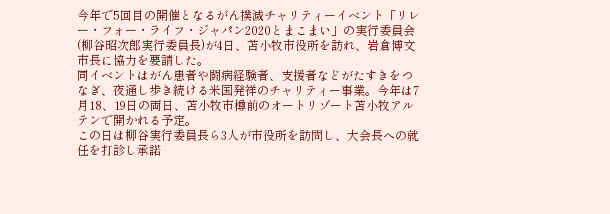今年で5回目の開催となるがん撲滅チャリティーイベント「リレー・フォー・ライフ・ジャパン2020とまこまい」の実行委員会(柳谷昭次郎実行委員長)が4日、苫小牧市役所を訪れ、岩倉博文市長に協力を要請した。
同イベントはがん患者や闘病経験者、支援者などがたすきをつなぎ、夜通し歩き続ける米国発祥のチャリティー事業。今年は7月18、19日の両日、苫小牧市樽前のオートリゾート苫小牧アルテンで開かれる予定。
この日は柳谷実行委員長ら3人が市役所を訪問し、大会長への就任を打診し承諾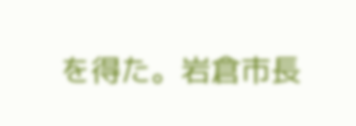を得た。岩倉市長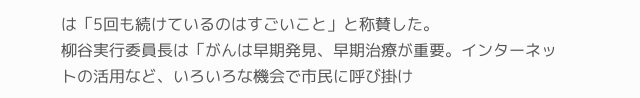は「5回も続けているのはすごいこと」と称賛した。
柳谷実行委員長は「がんは早期発見、早期治療が重要。インターネットの活用など、いろいろな機会で市民に呼び掛け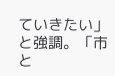ていきたい」と強調。「市と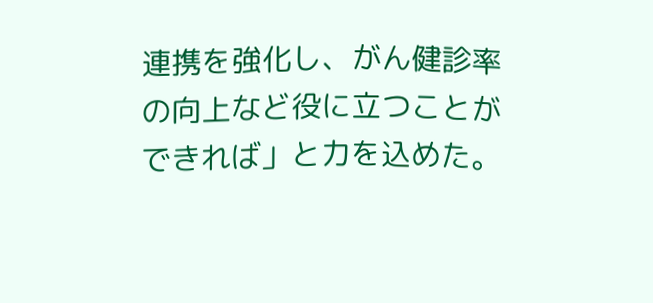連携を強化し、がん健診率の向上など役に立つことができれば」と力を込めた。